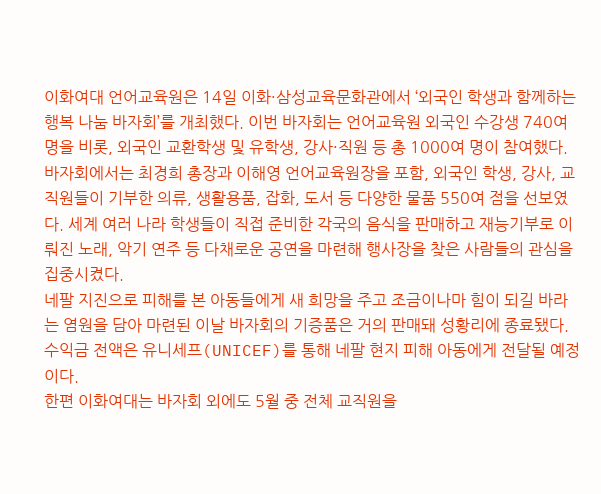이화여대 언어교육원은 14일 이화·삼성교육문화관에서 ‘외국인 학생과 함께하는 행복 나눔 바자회’를 개최했다. 이번 바자회는 언어교육원 외국인 수강생 740여 명을 비롯, 외국인 교환학생 및 유학생, 강사·직원 등 총 1000여 명이 참여했다.
바자회에서는 최경희 총장과 이해영 언어교육원장을 포함, 외국인 학생, 강사, 교직원들이 기부한 의류, 생활용품, 잡화, 도서 등 다양한 물품 550여 점을 선보였다. 세계 여러 나라 학생들이 직접 준비한 각국의 음식을 판매하고 재능기부로 이뤄진 노래, 악기 연주 등 다채로운 공연을 마련해 행사장을 찾은 사람들의 관심을 집중시켰다.
네팔 지진으로 피해를 본 아동들에게 새 희망을 주고 조금이나마 힘이 되길 바라는 염원을 담아 마련된 이날 바자회의 기증품은 거의 판매돼 성황리에 종료됐다. 수익금 전액은 유니세프(UNICEF)를 통해 네팔 현지 피해 아동에게 전달될 예정이다.
한편 이화여대는 바자회 외에도 5월 중 전체 교직원을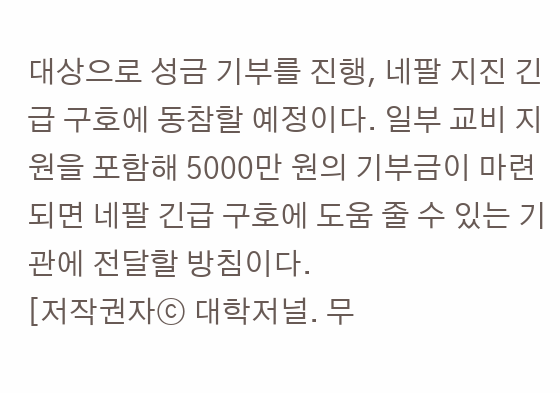대상으로 성금 기부를 진행, 네팔 지진 긴급 구호에 동참할 예정이다. 일부 교비 지원을 포함해 5000만 원의 기부금이 마련되면 네팔 긴급 구호에 도움 줄 수 있는 기관에 전달할 방침이다.
[저작권자ⓒ 대학저널. 무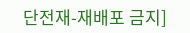단전재-재배포 금지]